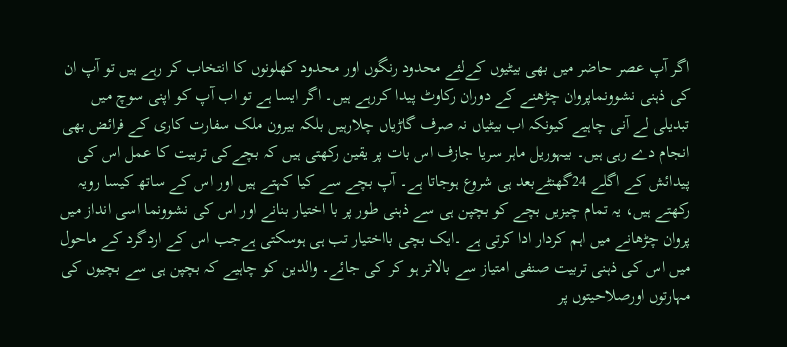اگر آپ عصر حاضر میں بھی بیٹیوں کےلئے محدود رنگوں اور محدود کھلونوں کا انتخاب کر رہے ہیں تو آپ ان کی ذہنی نشوونماپروان چڑھنے کے دوران رکاوٹ پیدا کررہے ہیں۔ اگر ایسا ہے تو اب آپ کو اپنی سوچ میں تبدیلی لے آنی چاہیے کیونکہ اب بیٹیاں نہ صرف گاڑیاں چلارہیں بلکہ بیرون ملک سفارت کاری کے فرائض بھی انجام دے رہی ہیں۔ بیہوریل ماہر سریا جازف اس بات پر یقین رکھتی ہیں کہ بچےکی تربیت کا عمل اس کی پیدائش کے اگلے 24گھنٹےبعد ہی شروع ہوجاتا ہے۔ آپ بچے سے کیا کہتے ہیں اور اس کے ساتھ کیسا رویہ رکھتے ہیں، یہ تمام چیزیں بچے کو بچپن ہی سے ذہنی طور پر با اختیار بنانے اور اس کی نشوونما اسی انداز میں پروان چڑھانے میں اہم کردار ادا کرتی ہے ۔ایک بچی بااختیار تب ہی ہوسکتی ہےجب اس کے اردگرد کے ماحول میں اس کی ذہنی تربیت صنفی امتیاز سے بالاتر ہو کر کی جائے۔ والدین کو چاہیے کہ بچپن ہی سے بچیوں کی مہارتوں اورصلاحیتوں پر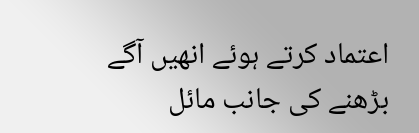اعتماد کرتے ہوئے انھیں آگے بڑھنے کی جانب مائل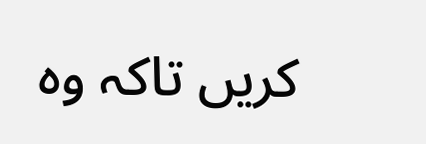کریں تاکہ وہ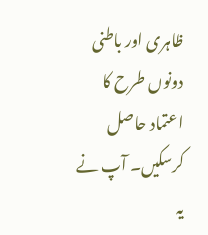ظاہری اور باطنی دونوں طرح کا اعتماد حاصل کرسکیں۔ آپ نے یہ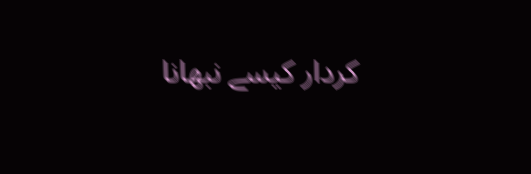کردار کیسے نبھانا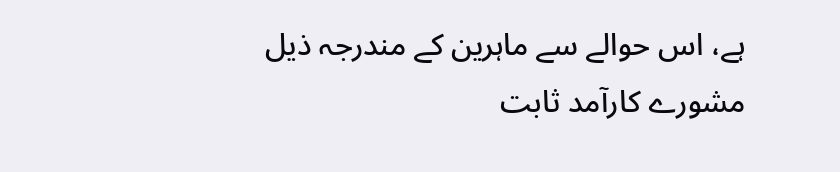ہے، اس حوالے سے ماہرین کے مندرجہ ذیل مشورے کارآمد ثابت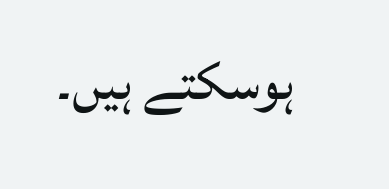ہوسکتے ہیں۔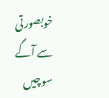خوبصورتی سے آگے سوچیں